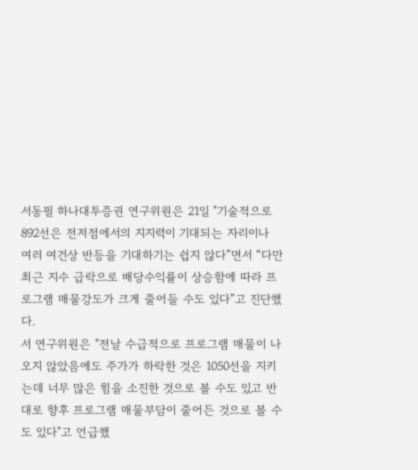서동필 하나대투증권 연구위원은 21일 "기술적으로 892선은 전저점에서의 지지력이 기대되는 자리이나 여러 여건상 반등을 기대하기는 쉽지 않다”면서 “다만 최근 지수 급락으로 배당수익률이 상승함에 따라 프로그램 매물강도가 크게 줄어들 수도 있다”고 진단했다.
서 연구위원은 "전날 수급적으로 프로그램 매물이 나오지 않았음에도 주가가 하락한 것은 1050선을 지키는데 너무 많은 힘을 소진한 것으로 볼 수도 있고 반대로 향후 프로그램 매물부담이 줄어든 것으로 볼 수도 있다"고 언급했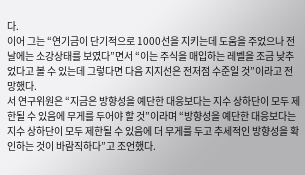다.
이어 그는 “연기금이 단기적으로 1000선을 지키는데 도움을 주었으나 전날에는 소강상태를 보였다”면서 “이는 주식을 매입하는 레벨을 조금 낮추었다고 볼 수 있는데 그렇다면 다음 지지선은 전저점 수준일 것”이라고 전망했다.
서 연구위원은 “지금은 방향성을 예단한 대응보다는 지수 상하단이 모두 제한될 수 있음에 무게를 두어야 할 것”이라며 “방향성을 예단한 대응보다는 지수 상하단이 모두 제한될 수 있음에 더 무게를 두고 추세적인 방향성을 확인하는 것이 바람직하다”고 조언했다.